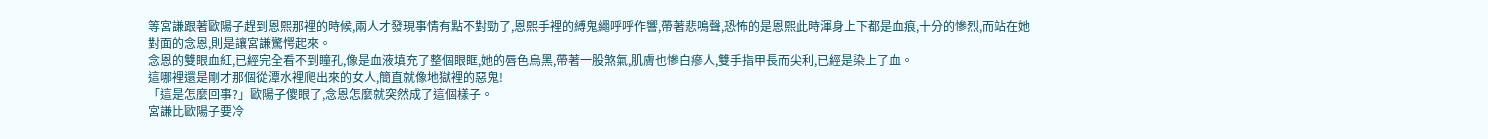等宮謙跟著歐陽子趕到恩熙那裡的時候,兩人才發現事情有點不對勁了,恩熙手裡的縛鬼繩呼呼作響,帶著悲鳴聲,恐怖的是恩熙此時渾身上下都是血痕,十分的慘烈,而站在她對面的念恩,則是讓宮謙驚愕起來。
念恩的雙眼血紅,已經完全看不到瞳孔,像是血液填充了整個眼眶,她的唇色烏黑,帶著一股煞氣,肌膚也慘白瘮人,雙手指甲長而尖利,已經是染上了血。
這哪裡還是剛才那個從潭水裡爬出來的女人,簡直就像地獄裡的惡鬼!
「這是怎麼回事?」歐陽子傻眼了,念恩怎麼就突然成了這個樣子。
宮謙比歐陽子要冷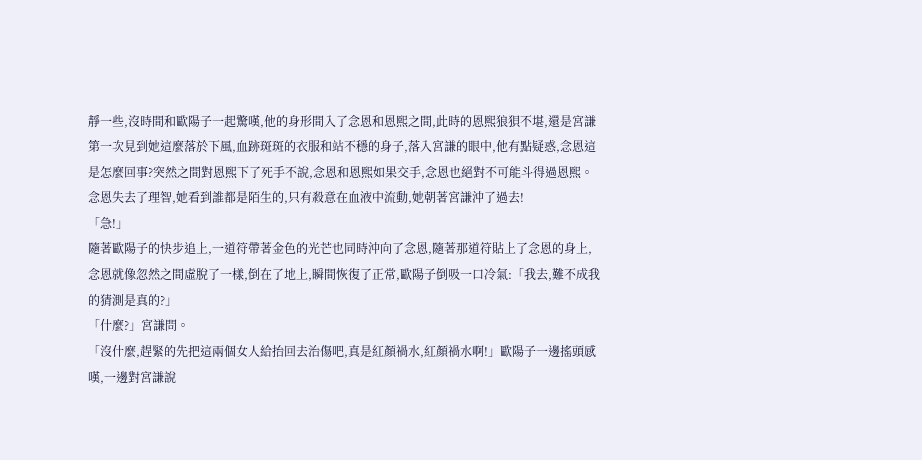靜一些,沒時間和歐陽子一起驚嘆,他的身形間入了念恩和恩熙之間,此時的恩熙狼狽不堪,還是宮謙第一次見到她這麼落於下風,血跡斑斑的衣服和站不穩的身子,落入宮謙的眼中,他有點疑惑,念恩這是怎麼回事?突然之間對恩熙下了死手不說,念恩和恩熙如果交手,念恩也絕對不可能斗得過恩熙。
念恩失去了理智,她看到誰都是陌生的,只有殺意在血液中流動,她朝著宮謙沖了過去!
「急!」
隨著歐陽子的快步追上,一道符帶著金色的光芒也同時沖向了念恩,隨著那道符貼上了念恩的身上,念恩就像忽然之間虛脫了一樣,倒在了地上,瞬間恢復了正常,歐陽子倒吸一口冷氣:「我去,難不成我的猜測是真的?」
「什麼?」宮謙問。
「沒什麼,趕緊的先把這兩個女人給抬回去治傷吧,真是紅顏禍水,紅顏禍水啊!」歐陽子一邊搖頭感嘆,一邊對宮謙說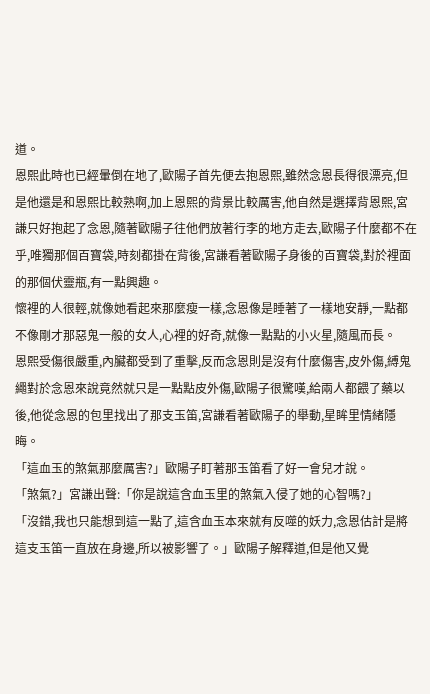道。
恩熙此時也已經暈倒在地了,歐陽子首先便去抱恩熙,雖然念恩長得很漂亮,但是他還是和恩熙比較熟啊,加上恩熙的背景比較厲害,他自然是選擇背恩熙,宮謙只好抱起了念恩,隨著歐陽子往他們放著行李的地方走去,歐陽子什麼都不在乎,唯獨那個百寶袋,時刻都掛在背後,宮謙看著歐陽子身後的百寶袋,對於裡面的那個伏靈瓶,有一點興趣。
懷裡的人很輕,就像她看起來那麼瘦一樣,念恩像是睡著了一樣地安靜,一點都不像剛才那惡鬼一般的女人,心裡的好奇,就像一點點的小火星,隨風而長。
恩熙受傷很嚴重,內臟都受到了重擊,反而念恩則是沒有什麼傷害,皮外傷,縛鬼繩對於念恩來說竟然就只是一點點皮外傷,歐陽子很驚嘆,給兩人都餵了藥以後,他從念恩的包里找出了那支玉笛,宮謙看著歐陽子的舉動,星眸里情緒隱晦。
「這血玉的煞氣那麼厲害?」歐陽子盯著那玉笛看了好一會兒才說。
「煞氣?」宮謙出聲:「你是說這含血玉里的煞氣入侵了她的心智嗎?」
「沒錯,我也只能想到這一點了,這含血玉本來就有反噬的妖力,念恩估計是將這支玉笛一直放在身邊,所以被影響了。」歐陽子解釋道,但是他又覺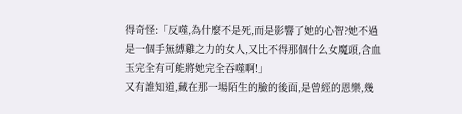得奇怪:「反噬,為什麼不是死,而是影響了她的心智?她不過是一個手無縛雞之力的女人,又比不得那個什么女魔頭,含血玉完全有可能將她完全吞噬啊!」
又有誰知道,藏在那一場陌生的臉的後面,是曾經的恩樂,幾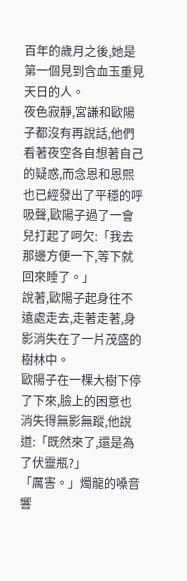百年的歲月之後,她是第一個見到含血玉重見天日的人。
夜色寂靜,宮謙和歐陽子都沒有再說話,他們看著夜空各自想著自己的疑惑,而念恩和恩熙也已經發出了平穩的呼吸聲,歐陽子過了一會兒打起了呵欠:「我去那邊方便一下,等下就回來睡了。」
說著,歐陽子起身往不遠處走去,走著走著,身影消失在了一片茂盛的樹林中。
歐陽子在一棵大樹下停了下來,臉上的困意也消失得無影無蹤,他說道:「既然來了,還是為了伏靈瓶?」
「厲害。」燭龍的嗓音響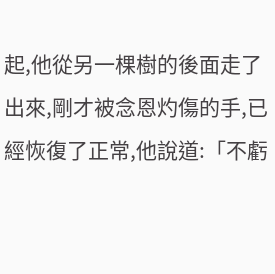起,他從另一棵樹的後面走了出來,剛才被念恩灼傷的手,已經恢復了正常,他說道:「不虧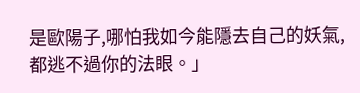是歐陽子,哪怕我如今能隱去自己的妖氣,都逃不過你的法眼。」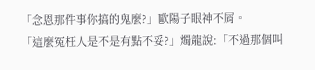「念恩那件事你搞的鬼麼?」歐陽子眼神不屑。
「這麼冤枉人是不是有點不妥?」燭龍說:「不過那個叫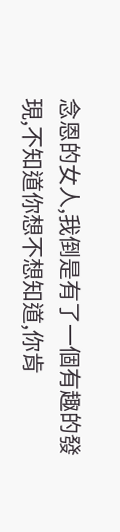念恩的女人,我倒是有了一個有趣的發現,不知道你想不想知道,你肯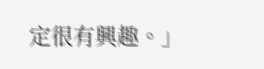定很有興趣。」